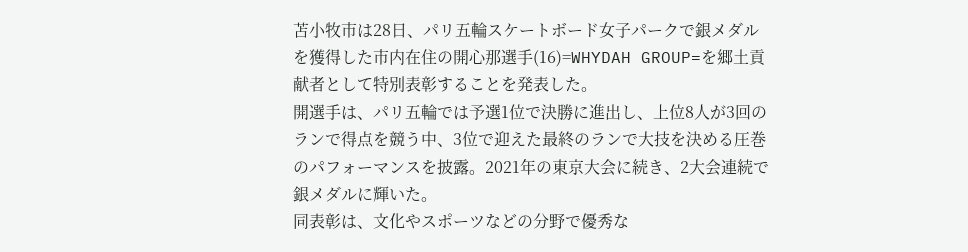苫小牧市は28日、パリ五輪スケートボード女子パークで銀メダルを獲得した市内在住の開心那選手(16)=WHYDAH GROUP=を郷土貢献者として特別表彰することを発表した。
開選手は、パリ五輪では予選1位で決勝に進出し、上位8人が3回のランで得点を競う中、3位で迎えた最終のランで大技を決める圧巻のパフォーマンスを披露。2021年の東京大会に続き、2大会連続で銀メダルに輝いた。
同表彰は、文化やスポーツなどの分野で優秀な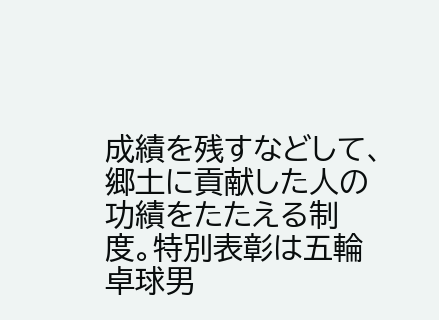成績を残すなどして、郷土に貢献した人の功績をたたえる制度。特別表彰は五輪卓球男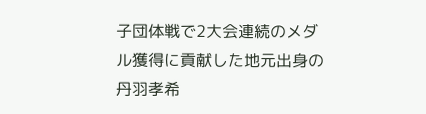子団体戦で2大会連続のメダル獲得に貢献した地元出身の丹羽孝希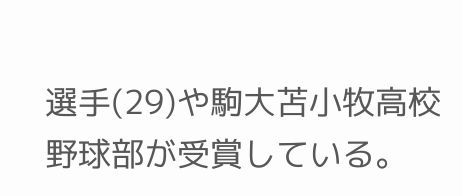選手(29)や駒大苫小牧高校野球部が受賞している。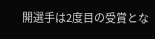開選手は2度目の受賞とな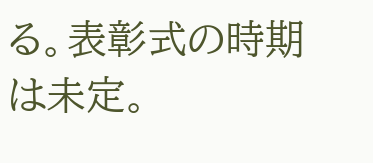る。表彰式の時期は未定。